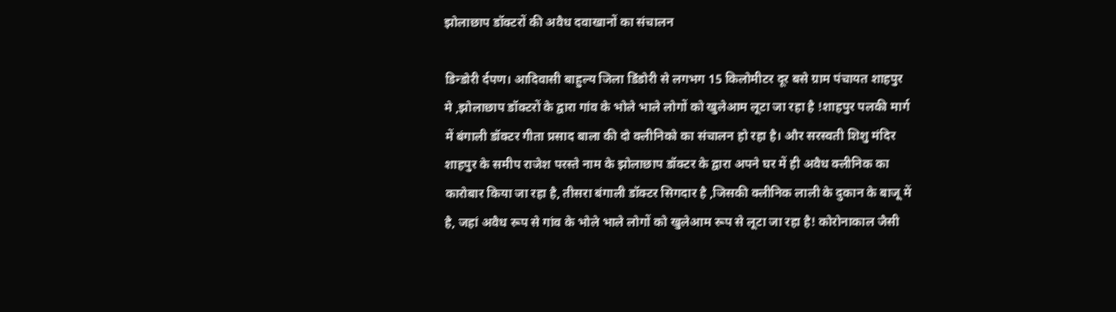झोलाछाप डॉक्टरों की अवैध दवाखानों का संचालन

डिन्डोरी र्दपण। आदिवासी बाहुल्य जिला डिंडोरी से लगभग 15 किलोमीटर दूर बसे ग्राम पंचायत शाहपुर मे ,झोलाछाप डॉक्टरों के द्वारा गांव के भोले भाले लोगों को खुलेआम लूटा जा रहा है !शाहपुर पलकी मार्ग में बंगाली डॉक्टर गीता प्रसाद बाला की दो क्लीनिको का संचालन हो रहा है। और सरस्वती शिशु मंदिर शाहपुर के समीप राजेश परस्ते नाम के झोलाछाप डॉक्टर के द्वारा अपने घर में ही अवैध क्लीनिक का कारोबार किया जा रहा है, तीसरा बंगाली डॉक्टर सिगदार है ,जिसकी क्लीनिक लाली के दुकान के बाजू में है, जहां अवैध रूप से गांव के भोले भाले लोगों को खुलेआम रूप से लूटा जा रहा है! कोरोनाकाल जैसी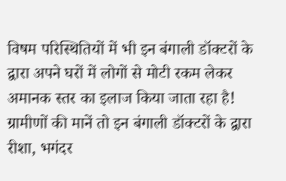विषम परिस्थितियों में भी इन बंगाली डॉक्टरों के द्वारा अपने घरों में लोगों से मोटी रकम लेकर अमानक स्तर का इलाज किया जाता रहा है! ग्रामीणों की मानें तो इन बंगाली डॉक्टरों के द्वारा रीशा, भगंदर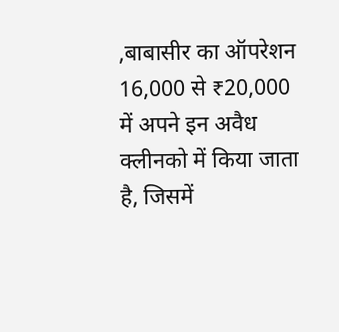,बाबासीर का ऑपरेशन 16,000 से ₹20,000 में अपने इन अवैध क्लीनको में किया जाता है, जिसमें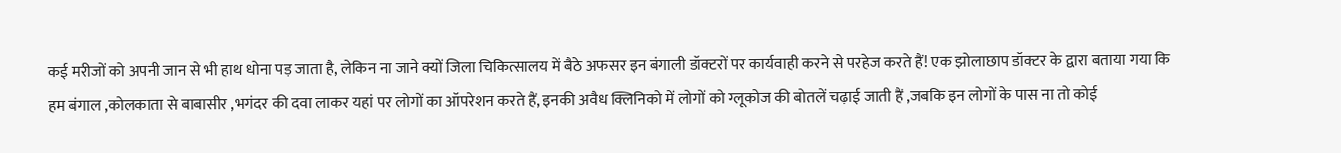कई मरीजों को अपनी जान से भी हाथ धोना पड़ जाता है, लेकिन ना जाने क्यों जिला चिकित्सालय में बैठे अफसर इन बंगाली डॉक्टरों पर कार्यवाही करने से परहेज करते हैं! एक झोलाछाप डॉक्टर के द्वारा बताया गया कि हम बंगाल ,कोलकाता से बाबासीर ,भगंदर की दवा लाकर यहां पर लोगों का ऑपरेशन करते हैं, इनकी अवैध क्लिनिको में लोगों को ग्लूकोज की बोतलें चढ़ाई जाती हैं ,जबकि इन लोगों के पास ना तो कोई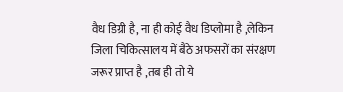वैध डिग्री है, ना ही कोई वैध डिप्लोमा है ,लेकिन जिला चिकित्सालय में बैठे अफसरों का संरक्षण जरूर प्राप्त है ,तब ही तो ये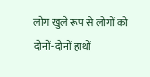लोग खुले रूप से लोगों को दोनों-दोनों हाथों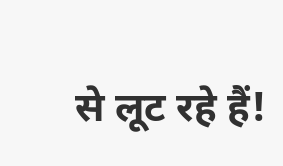से लूट रहे हैं!